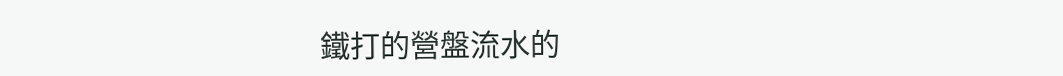鐵打的營盤流水的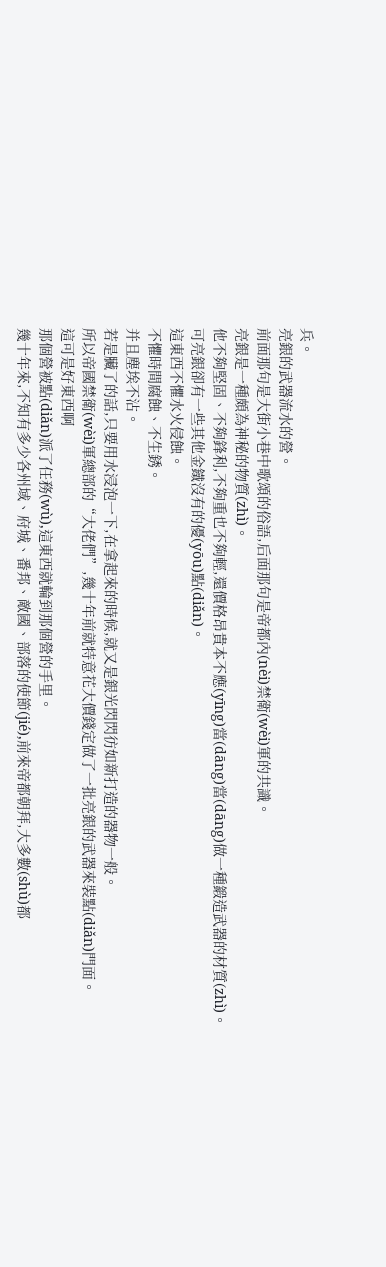兵。
亮銀的武器流水的營。
前面那句是大街小巷中歌頌的俗語,后面那句是帝都內(nèi)禁衛(wèi)軍的共識。
亮銀是一種頗為神秘的物質(zhì)。
他不夠堅固、不夠鋒利,不夠重也不夠輕,還價格昂貴本不應(yīng)當(dāng)當(dāng)做一種鍛造武器的材質(zhì)。
可亮銀卻有一些其他金鐵沒有的優(yōu)點(diǎn)。
這東西不懼水火侵蝕。
不懼時間腐蝕、不生銹。
并且塵埃不沾。
若是臟了的話,只要用水浸泡一下,在拿起來的時候,就又是銀光閃閃彷如新打造的器物一般。
所以帝國禁衛(wèi)軍總部的“大佬們”,幾十年前就特意花大價錢定做了一批亮銀的武器來裝點(diǎn)門面。
這可是好東西啊
那個營被點(diǎn)派了任務(wù),這東西就輪到那個營的手里。
幾十年來,不知有多少各州域、府城、番邦、敵國、部落的使節(jié),前來帝都朝拜,大多數(shù)都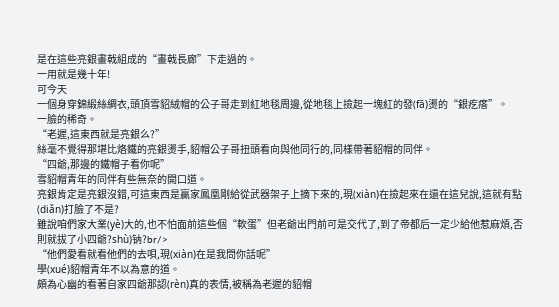是在這些亮銀畫戟組成的“畫戟長廊”下走過的。
一用就是幾十年!
可今天
一個身穿錦緞絲綢衣,頭頂雪貂絨帽的公子哥走到紅地毯周邊,從地毯上撿起一塊紅的發(fā)燙的“銀疙瘩”。
一臉的稀奇。
“老遲,這東西就是亮銀么?”
絲毫不覺得那堪比烙鐵的亮銀燙手,貂帽公子哥扭頭看向與他同行的,同樣帶著貂帽的同伴。
“四爺,那邊的鐵帽子看你呢”
雪貂帽青年的同伴有些無奈的開口道。
亮銀肯定是亮銀沒錯,可這東西是贏家鳳凰剛給從武器架子上摘下來的,現(xiàn)在撿起來在還在這兒說,這就有點(diǎn)打臉了不是?
雖說咱們家大業(yè)大的,也不怕面前這些個“軟蛋”但老爺出門前可是交代了,到了帝都后一定少給他惹麻煩,否則就拔了小四爺?shù)钠?br/>
“他們愛看就看他們的去唄,現(xiàn)在是我問你話呢”
學(xué)貂帽青年不以為意的道。
頗為心幽的看著自家四爺那認(rèn)真的表情,被稱為老遲的貂帽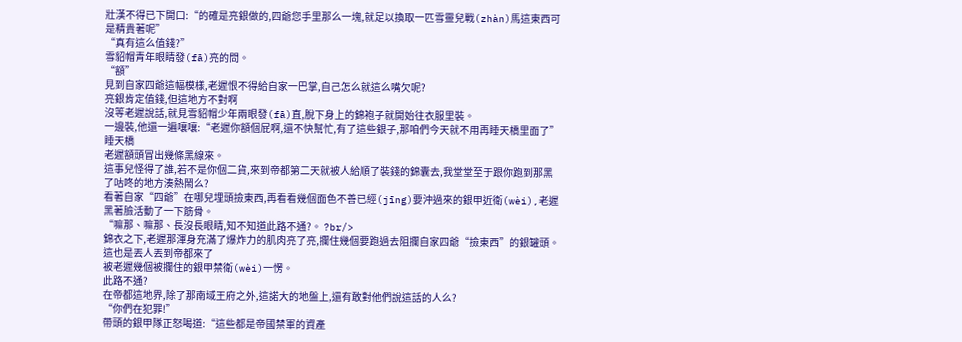壯漢不得已下開口:“的確是亮銀做的,四爺您手里那么一塊,就足以換取一匹雪靈兒戰(zhàn)馬這東西可是精貴著呢”
“真有這么值錢?”
雪貂帽青年眼睛發(fā)亮的問。
“額”
見到自家四爺這幅模樣,老遲恨不得給自家一巴掌,自己怎么就這么嘴欠呢?
亮銀肯定值錢,但這地方不對啊
沒等老遲說話,就見雪貂帽少年兩眼發(fā)直,脫下身上的錦袍子就開始往衣服里裝。
一邊裝,他還一遍嚷嚷:“老遲你額個屁啊,還不快幫忙,有了這些銀子,那咱們今天就不用再睡天橋里面了”
睡天橋
老遲額頭冒出幾條黑線來。
這事兒怪得了誰,若不是你個二貨,來到帝都第二天就被人給順了裝錢的錦囊去,我堂堂至于跟你跑到那黑了咕咚的地方湊熱鬧么?
看著自家“四爺”在哪兒埋頭撿東西,再看看幾個面色不善已經(jīng)要沖過來的銀甲近衛(wèi),老遲黑著臉活動了一下筋骨。
“嘛那、嘛那、長沒長眼睛,知不知道此路不通?。 ?br/>
錦衣之下,老遲那渾身充滿了爆炸力的肌肉亮了亮,攔住幾個要跑過去阻攔自家四爺“撿東西”的銀罐頭。
這也是丟人丟到帝都來了
被老遲幾個被攔住的銀甲禁衛(wèi)一愣。
此路不通?
在帝都這地界,除了那南域王府之外,這諾大的地盤上,還有敢對他們說這話的人么?
“你們在犯罪!”
帶頭的銀甲隊正怒喝道:“這些都是帝國禁軍的資產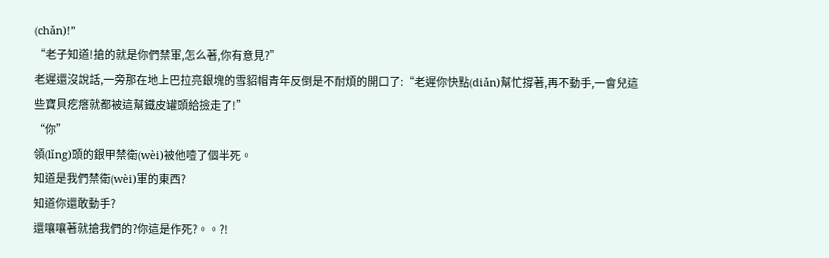(chǎn)!”
“老子知道!搶的就是你們禁軍,怎么著,你有意見?”
老遲還沒說話,一旁那在地上巴拉亮銀塊的雪貂帽青年反倒是不耐煩的開口了:“老遲你快點(diǎn)幫忙撐著,再不動手,一會兒這些寶貝疙瘩就都被這幫鐵皮罐頭給撿走了!”
“你”
領(lǐng)頭的銀甲禁衛(wèi)被他噎了個半死。
知道是我們禁衛(wèi)軍的東西?
知道你還敢動手?
還嚷嚷著就搶我們的?你這是作死?。。?!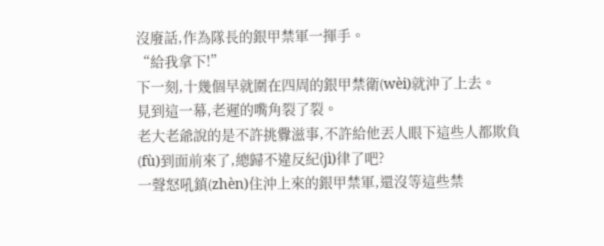沒廢話,作為隊長的銀甲禁軍一揮手。
“給我拿下!”
下一刻,十幾個早就圍在四周的銀甲禁衛(wèi)就沖了上去。
見到這一幕,老遲的嘴角裂了裂。
老大老爺說的是不許挑釁滋事,不許給他丟人眼下這些人都欺負(fù)到面前來了,總歸不違反紀(jì)律了吧?
一聲怒吼鎮(zhèn)住沖上來的銀甲禁軍,還沒等這些禁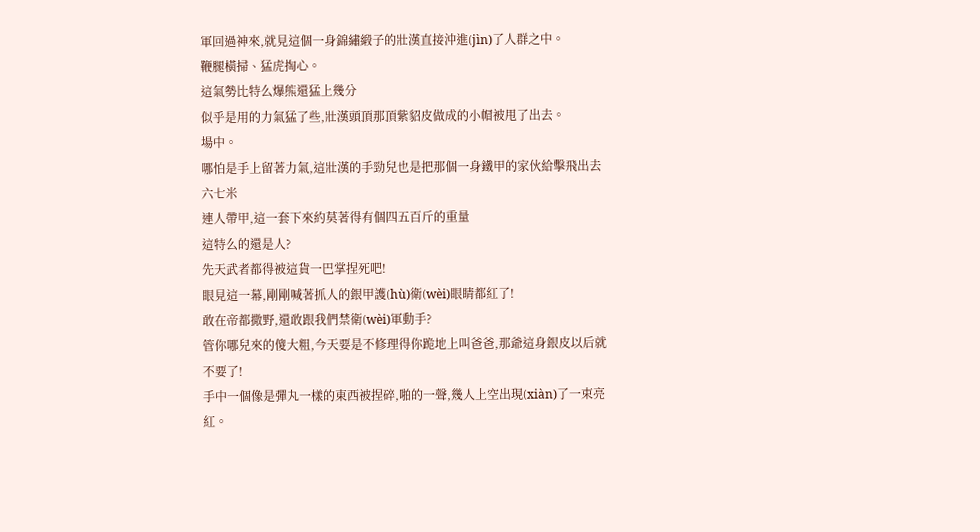軍回過神來,就見這個一身錦繡緞子的壯漢直接沖進(jìn)了人群之中。
鞭腿橫掃、猛虎掏心。
這氣勢比特么爆熊還猛上幾分
似乎是用的力氣猛了些,壯漢頭頂那頂紫貂皮做成的小帽被甩了出去。
場中。
哪怕是手上留著力氣,這壯漢的手勁兒也是把那個一身鐵甲的家伙給擊飛出去六七米
連人帶甲,這一套下來約莫著得有個四五百斤的重量
這特么的還是人?
先天武者都得被這貨一巴掌捏死吧!
眼見這一幕,剛剛喊著抓人的銀甲護(hù)衛(wèi)眼睛都紅了!
敢在帝都撒野,還敢跟我們禁衛(wèi)軍動手?
管你哪兒來的傻大粗,今天要是不修理得你跪地上叫爸爸,那爺這身銀皮以后就不要了!
手中一個像是彈丸一樣的東西被捏碎,啪的一聲,幾人上空出現(xiàn)了一束亮紅。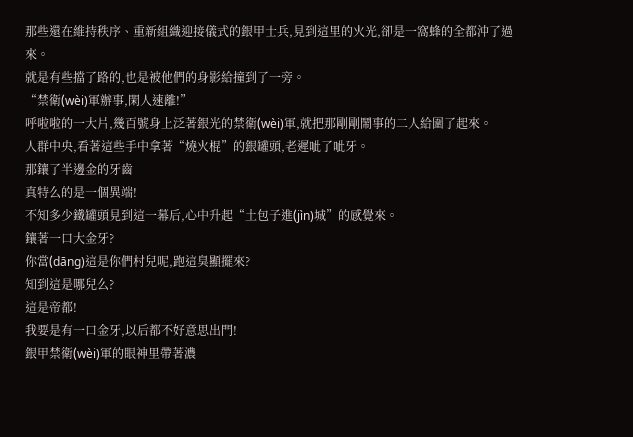那些還在維持秩序、重新組織迎接儀式的銀甲士兵,見到這里的火光,卻是一窩蜂的全都沖了過來。
就是有些擋了路的,也是被他們的身影給撞到了一旁。
“禁衛(wèi)軍辦事,閑人速離!”
呼啦啦的一大片,幾百號身上泛著銀光的禁衛(wèi)軍,就把那剛剛鬧事的二人給圍了起來。
人群中央,看著這些手中拿著“燒火棍”的銀罐頭,老遲呲了呲牙。
那鑲了半邊金的牙齒
真特么的是一個異端!
不知多少鐵罐頭見到這一幕后,心中升起“土包子進(jìn)城”的感覺來。
鑲著一口大金牙?
你當(dāng)這是你們村兒呢,跑這臭顯擺來?
知到這是哪兒么?
這是帝都!
我要是有一口金牙,以后都不好意思出門!
銀甲禁衛(wèi)軍的眼神里帶著濃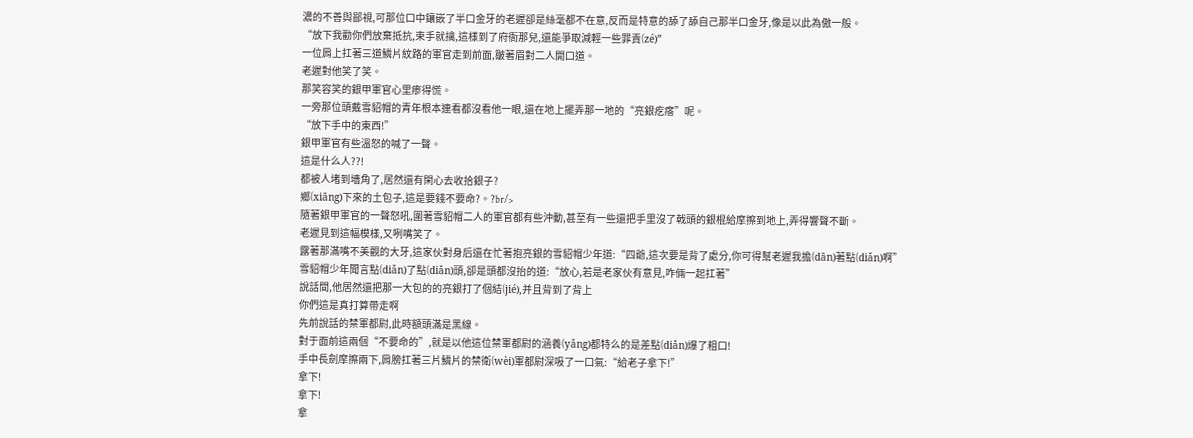濃的不善與鄙視,可那位口中鑲嵌了半口金牙的老遲卻是絲毫都不在意,反而是特意的舔了舔自己那半口金牙,像是以此為傲一般。
“放下我勸你們放棄抵抗,束手就擒,這樣到了府衙那兒,還能爭取減輕一些罪責(zé)”
一位肩上扛著三道鱗片紋路的軍官走到前面,皺著眉對二人開口道。
老遲對他笑了笑。
那笑容笑的銀甲軍官心里瘆得慌。
一旁那位頭戴雪貂帽的青年根本連看都沒看他一眼,還在地上擺弄那一地的“亮銀疙瘩”呢。
“放下手中的東西!”
銀甲軍官有些溫怒的喊了一聲。
這是什么人??!
都被人堵到墻角了,居然還有閑心去收拾銀子?
鄉(xiāng)下來的土包子,這是要錢不要命?。?br/>
隨著銀甲軍官的一聲怒吼,圍著雪貂帽二人的軍官都有些沖動,甚至有一些還把手里沒了戟頭的銀棍給摩擦到地上,弄得響聲不斷。
老遲見到這幅模樣,又咧嘴笑了。
露著那滿嘴不美觀的大牙,這家伙對身后還在忙著抱亮銀的雪貂帽少年道:“四爺,這次要是背了處分,你可得幫老遲我擔(dān)著點(diǎn)啊”
雪貂帽少年聞言點(diǎn)了點(diǎn)頭,卻是頭都沒抬的道:“放心,若是老家伙有意見,咋倆一起扛著”
說話間,他居然還把那一大包的的亮銀打了個結(jié),并且背到了背上
你們這是真打算帶走啊
先前說話的禁軍都尉,此時額頭滿是黑線。
對于面前這兩個“不要命的”,就是以他這位禁軍都尉的涵養(yǎng)都特么的是差點(diǎn)爆了粗口!
手中長劍摩擦兩下,肩膀扛著三片鱗片的禁衛(wèi)軍都尉深吸了一口氣:“給老子拿下!”
拿下!
拿下!
拿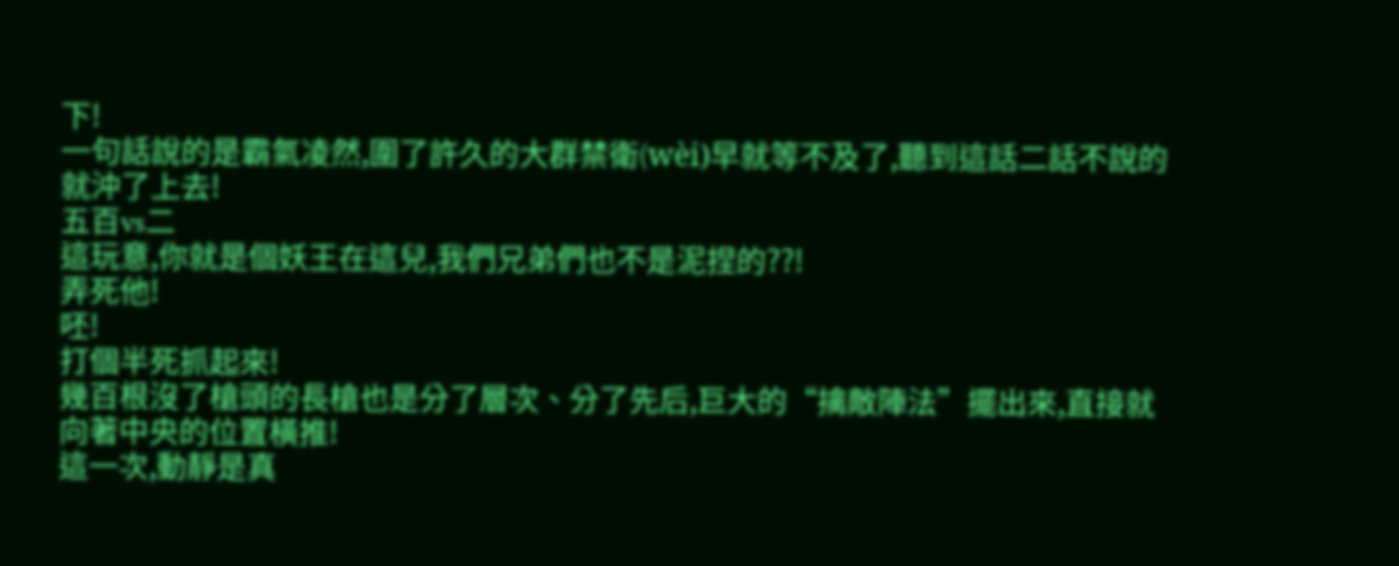下!
一句話說的是霸氣凌然,圍了許久的大群禁衛(wèi)早就等不及了,聽到這話二話不說的就沖了上去!
五百vs二
這玩意,你就是個妖王在這兒,我們兄弟們也不是泥捏的??!
弄死他!
呸!
打個半死抓起來!
幾百根沒了槍頭的長槍也是分了層次、分了先后,巨大的“擒敵陣法”擺出來,直接就向著中央的位置橫推!
這一次,動靜是真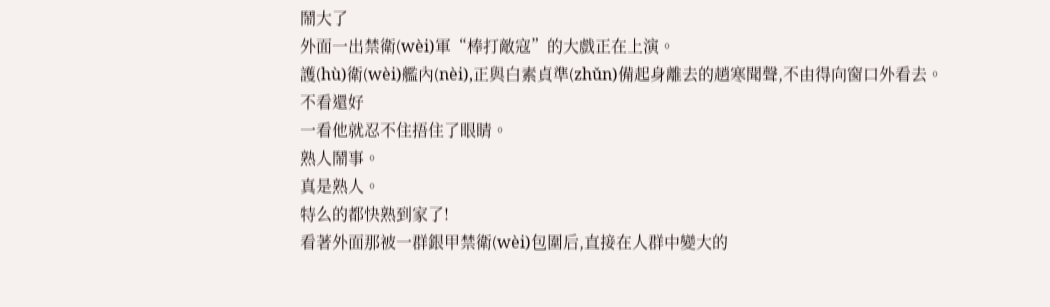鬧大了
外面一出禁衛(wèi)軍“棒打敵寇”的大戲正在上演。
護(hù)衛(wèi)艦內(nèi),正與白素貞準(zhǔn)備起身離去的趙寒聞聲,不由得向窗口外看去。
不看還好
一看他就忍不住捂住了眼睛。
熟人鬧事。
真是熟人。
特么的都快熟到家了!
看著外面那被一群銀甲禁衛(wèi)包圍后,直接在人群中變大的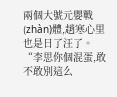兩個大號元嬰戰(zhàn)體,趙寒心里也是日了汪了。
“李思你個混蛋,敢不敢別這么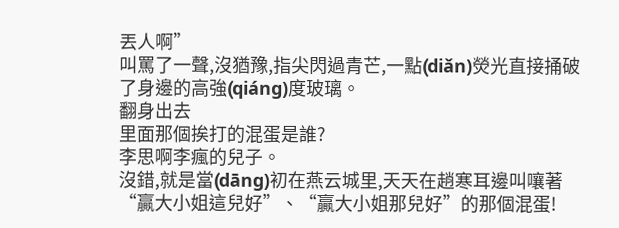丟人啊”
叫罵了一聲,沒猶豫,指尖閃過青芒,一點(diǎn)熒光直接捅破了身邊的高強(qiáng)度玻璃。
翻身出去
里面那個挨打的混蛋是誰?
李思啊李瘋的兒子。
沒錯,就是當(dāng)初在燕云城里,天天在趙寒耳邊叫嚷著“贏大小姐這兒好”、“贏大小姐那兒好”的那個混蛋!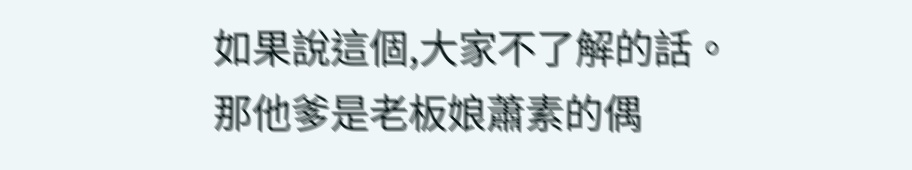如果說這個,大家不了解的話。
那他爹是老板娘蕭素的偶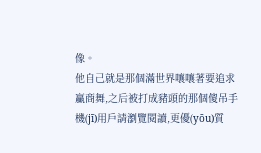像。
他自己就是那個滿世界嚷嚷著要追求贏商舞,之后被打成豬頭的那個傻吊手機(jī)用戶請瀏覽閱讀,更優(yōu)質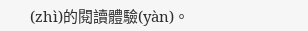(zhì)的閱讀體驗(yàn)。